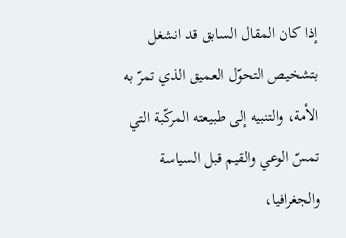إذا كان المقال السابق قد انشغل بتشخيص التحوّل العميق الذي تمرّ به الأمة، والتنبيه إلى طبيعته المركّبة التي تمسّ الوعي والقيم قبل السياسة والجغرافيا،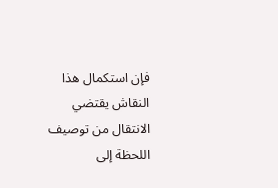فإن استكمال هذا النقاش يقتضي الانتقال من توصيف اللحظة إلى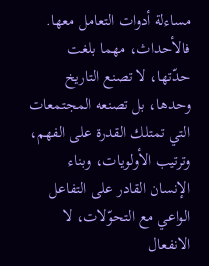مساءلة أدوات التعامل معها. فالأحداث، مهما بلغت حدّتها، لا تصنع التاريخ وحدها، بل تصنعه المجتمعات التي تمتلك القدرة على الفهم، وترتيب الأولويات، وبناء الإنسان القادر على التفاعل الواعي مع التحوّلات، لا الانفعال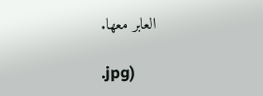العابر معها.

.jpg)